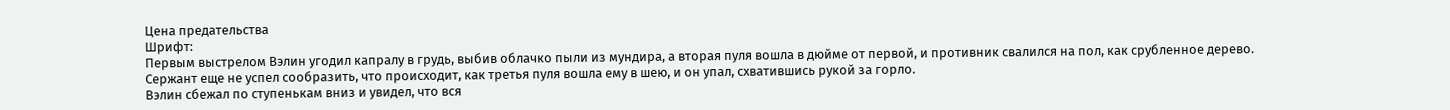Цена предательства
Шрифт:
Первым выстрелом Вэлин угодил капралу в грудь, выбив облачко пыли из мундира, а вторая пуля вошла в дюйме от первой, и противник свалился на пол, как срубленное дерево.
Сержант еще не успел сообразить, что происходит, как третья пуля вошла ему в шею, и он упал, схватившись рукой за горло.
Вэлин сбежал по ступенькам вниз и увидел, что вся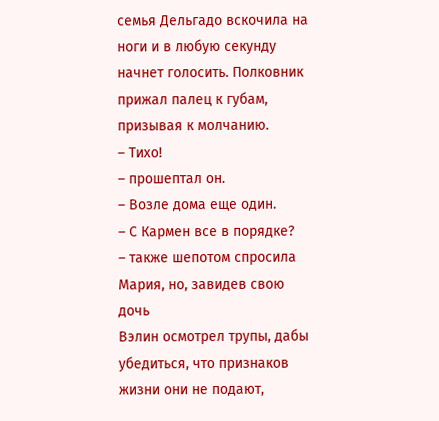семья Дельгадо вскочила на ноги и в любую секунду начнет голосить. Полковник прижал палец к губам, призывая к молчанию.
– Тихо!
– прошептал он.
– Возле дома еще один.
– С Кармен все в порядке?
– также шепотом спросила Мария, но, завидев свою дочь
Вэлин осмотрел трупы, дабы убедиться, что признаков жизни они не подают,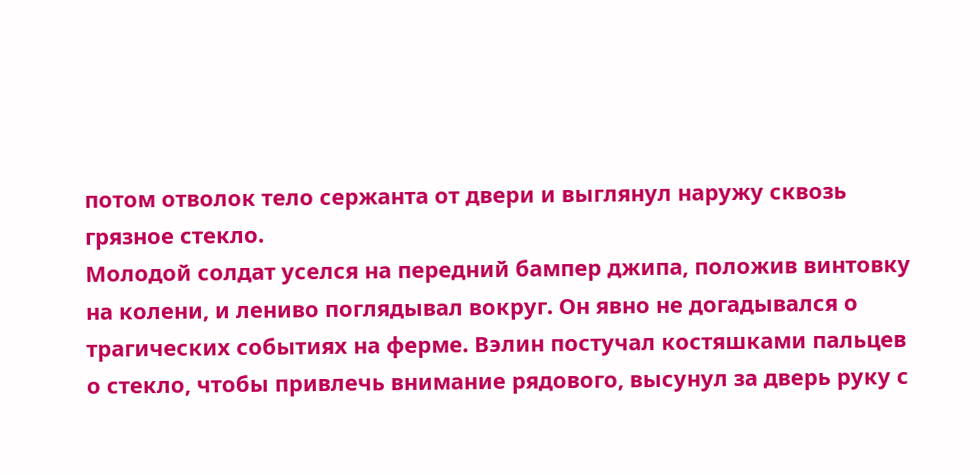потом отволок тело сержанта от двери и выглянул наружу сквозь грязное стекло.
Молодой солдат уселся на передний бампер джипа, положив винтовку на колени, и лениво поглядывал вокруг. Он явно не догадывался о трагических событиях на ферме. Вэлин постучал костяшками пальцев о стекло, чтобы привлечь внимание рядового, высунул за дверь руку с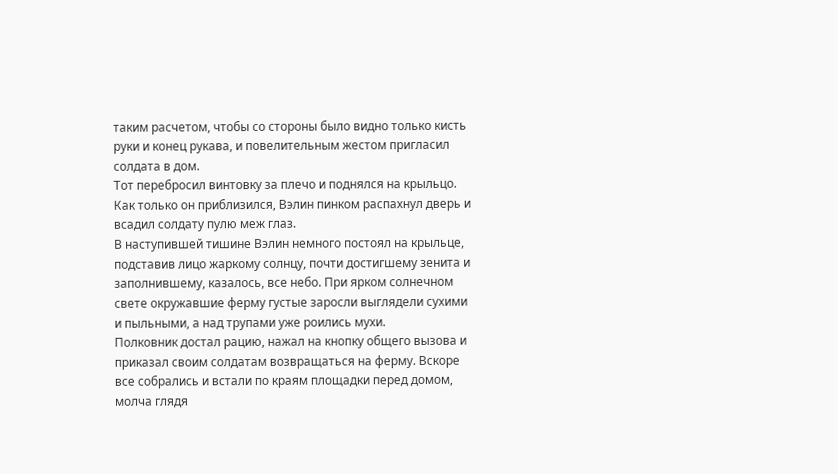таким расчетом, чтобы со стороны было видно только кисть руки и конец рукава, и повелительным жестом пригласил солдата в дом.
Тот перебросил винтовку за плечо и поднялся на крыльцо. Как только он приблизился, Вэлин пинком распахнул дверь и всадил солдату пулю меж глаз.
В наступившей тишине Вэлин немного постоял на крыльце, подставив лицо жаркому солнцу, почти достигшему зенита и заполнившему, казалось, все небо. При ярком солнечном свете окружавшие ферму густые заросли выглядели сухими и пыльными, а над трупами уже роились мухи.
Полковник достал рацию, нажал на кнопку общего вызова и приказал своим солдатам возвращаться на ферму. Вскоре все собрались и встали по краям площадки перед домом, молча глядя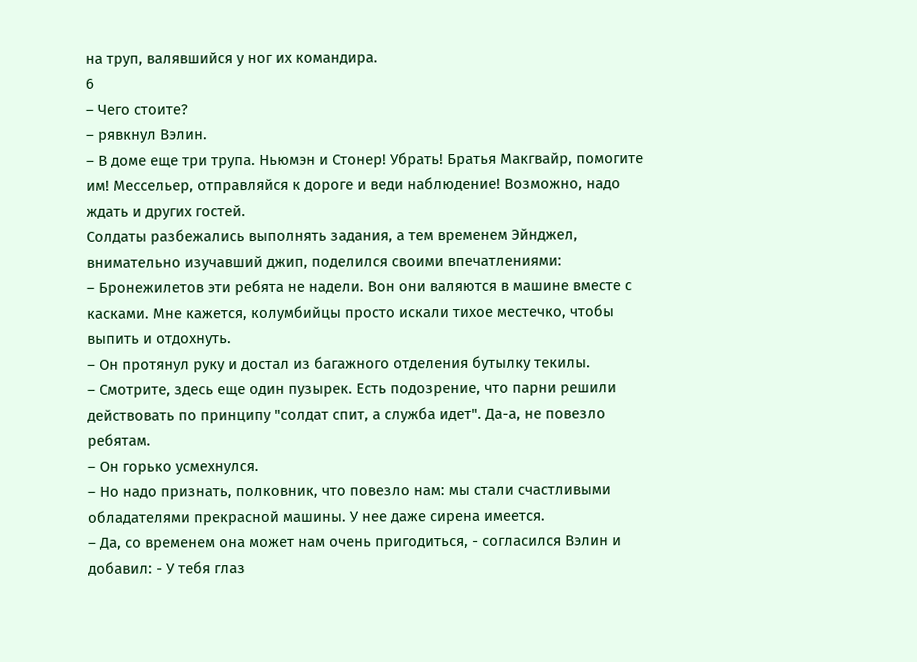на труп, валявшийся у ног их командира.
6
– Чего стоите?
– рявкнул Вэлин.
– В доме еще три трупа. Ньюмэн и Стонер! Убрать! Братья Макгвайр, помогите им! Мессельер, отправляйся к дороге и веди наблюдение! Возможно, надо ждать и других гостей.
Солдаты разбежались выполнять задания, а тем временем Эйнджел, внимательно изучавший джип, поделился своими впечатлениями:
– Бронежилетов эти ребята не надели. Вон они валяются в машине вместе с касками. Мне кажется, колумбийцы просто искали тихое местечко, чтобы выпить и отдохнуть.
– Он протянул руку и достал из багажного отделения бутылку текилы.
– Смотрите, здесь еще один пузырек. Есть подозрение, что парни решили действовать по принципу "солдат спит, а служба идет". Да-а, не повезло ребятам.
– Он горько усмехнулся.
– Но надо признать, полковник, что повезло нам: мы стали счастливыми обладателями прекрасной машины. У нее даже сирена имеется.
– Да, со временем она может нам очень пригодиться, - согласился Вэлин и добавил: - У тебя глаз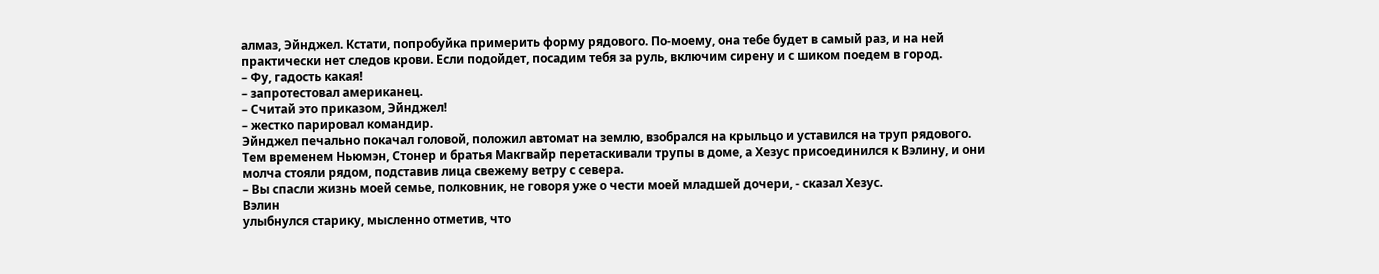алмаз, Эйнджел. Кстати, попробуйка примерить форму рядового. По-моему, она тебе будет в самый раз, и на ней практически нет следов крови. Если подойдет, посадим тебя за руль, включим сирену и с шиком поедем в город.
– Фу, гадость какая!
– запротестовал американец.
– Считай это приказом, Эйнджел!
– жестко парировал командир.
Эйнджел печально покачал головой, положил автомат на землю, взобрался на крыльцо и уставился на труп рядового. Тем временем Ньюмэн, Стонер и братья Макгвайр перетаскивали трупы в доме, а Хезус присоединился к Вэлину, и они молча стояли рядом, подставив лица свежему ветру с севера.
– Вы спасли жизнь моей семье, полковник, не говоря уже о чести моей младшей дочери, - сказал Хезус.
Вэлин
улыбнулся старику, мысленно отметив, что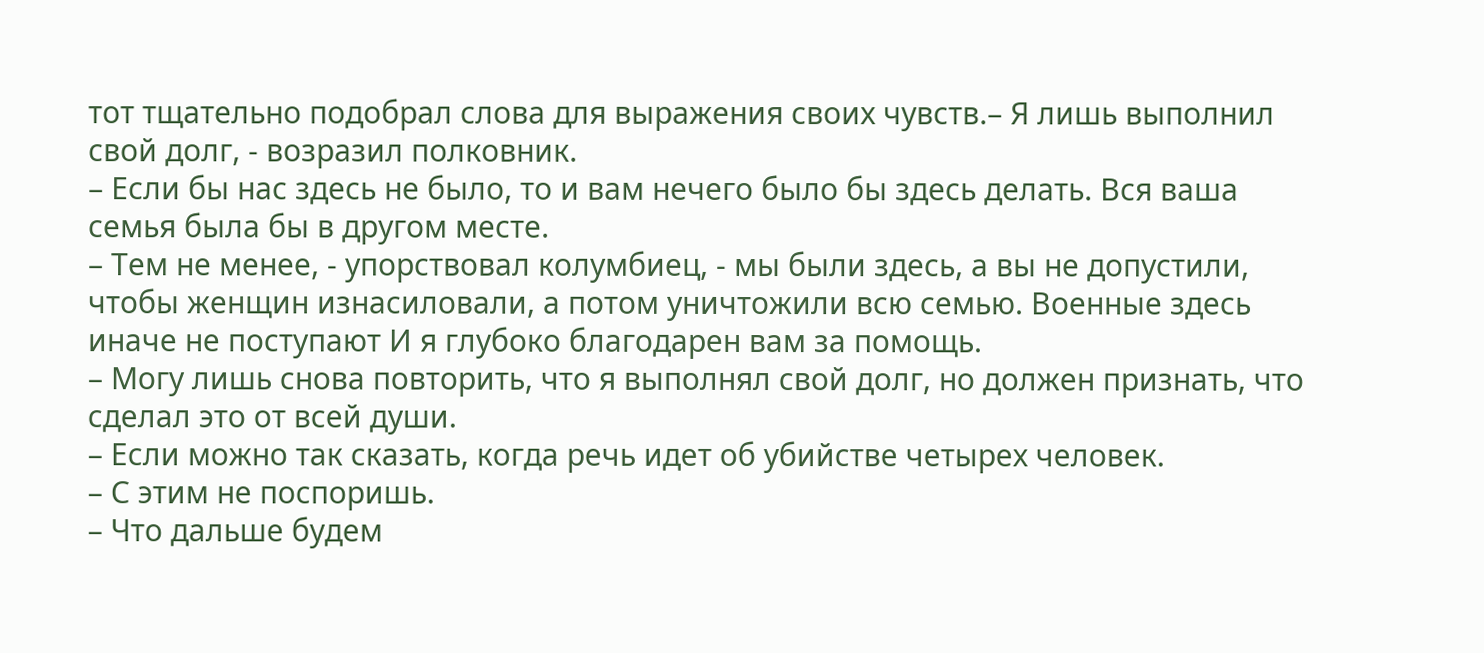тот тщательно подобрал слова для выражения своих чувств.– Я лишь выполнил свой долг, - возразил полковник.
– Если бы нас здесь не было, то и вам нечего было бы здесь делать. Вся ваша семья была бы в другом месте.
– Тем не менее, - упорствовал колумбиец, - мы были здесь, а вы не допустили, чтобы женщин изнасиловали, а потом уничтожили всю семью. Военные здесь иначе не поступают И я глубоко благодарен вам за помощь.
– Могу лишь снова повторить, что я выполнял свой долг, но должен признать, что сделал это от всей души.
– Если можно так сказать, когда речь идет об убийстве четырех человек.
– С этим не поспоришь.
– Что дальше будем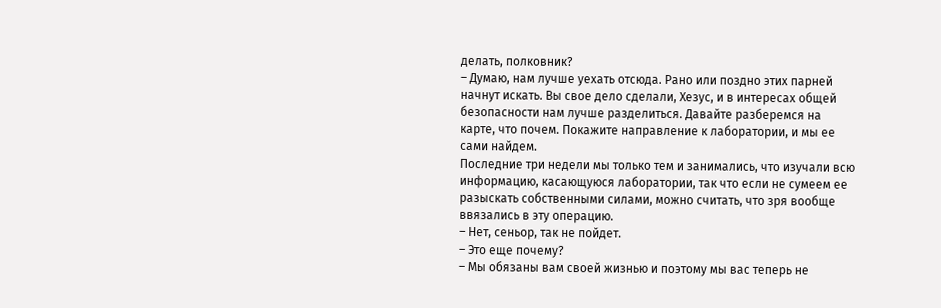делать, полковник?
– Думаю, нам лучше уехать отсюда. Рано или поздно этих парней начнут искать. Вы свое дело сделали, Хезус, и в интересах общей безопасности нам лучше разделиться. Давайте разберемся на карте, что почем. Покажите направление к лаборатории, и мы ее сами найдем.
Последние три недели мы только тем и занимались, что изучали всю информацию, касающуюся лаборатории, так что если не сумеем ее разыскать собственными силами, можно считать, что зря вообще ввязались в эту операцию.
– Нет, сеньор, так не пойдет.
– Это еще почему?
– Мы обязаны вам своей жизнью и поэтому мы вас теперь не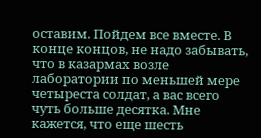оставим. Пойдем все вместе. В конце концов, не надо забывать, что в казармах возле лаборатории по меньшей мере четыреста солдат, а вас всего чуть больше десятка. Мне кажется, что еще шесть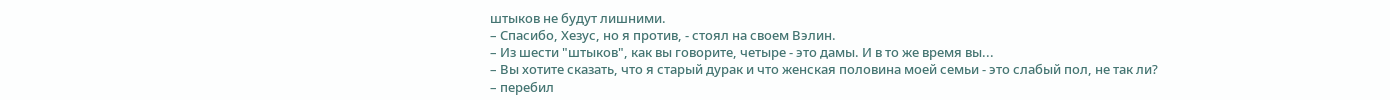штыков не будут лишними.
– Спасибо, Хезус, но я против, - стоял на своем Вэлин.
– Из шести "штыков", как вы говорите, четыре - это дамы. И в то же время вы...
– Вы хотите сказать, что я старый дурак и что женская половина моей семьи - это слабый пол, не так ли?
– перебил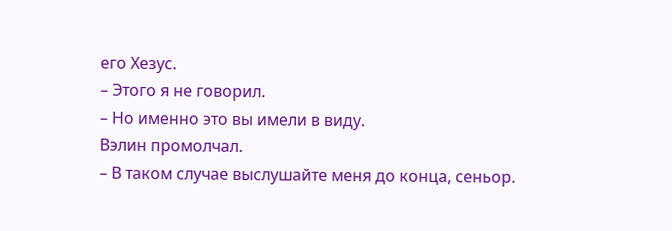его Хезус.
– Этого я не говорил.
– Но именно это вы имели в виду.
Вэлин промолчал.
– В таком случае выслушайте меня до конца, сеньор.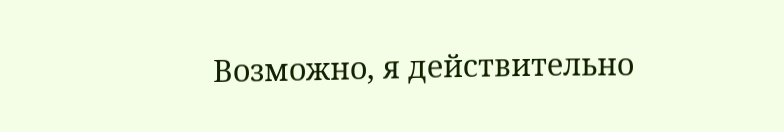Возможно, я действительно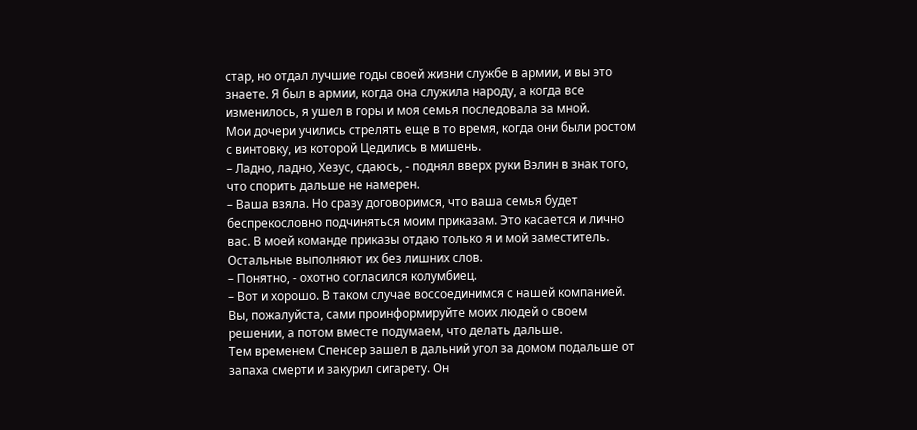стар, но отдал лучшие годы своей жизни службе в армии, и вы это знаете. Я был в армии, когда она служила народу, а когда все изменилось, я ушел в горы и моя семья последовала за мной.
Мои дочери учились стрелять еще в то время, когда они были ростом с винтовку, из которой Цедились в мишень.
– Ладно, ладно, Хезус, сдаюсь, - поднял вверх руки Вэлин в знак того, что спорить дальше не намерен.
– Ваша взяла. Но сразу договоримся, что ваша семья будет беспрекословно подчиняться моим приказам. Это касается и лично вас. В моей команде приказы отдаю только я и мой заместитель. Остальные выполняют их без лишних слов.
– Понятно, - охотно согласился колумбиец.
– Вот и хорошо. В таком случае воссоединимся с нашей компанией. Вы, пожалуйста, сами проинформируйте моих людей о своем решении, а потом вместе подумаем, что делать дальше.
Тем временем Спенсер зашел в дальний угол за домом подальше от запаха смерти и закурил сигарету. Он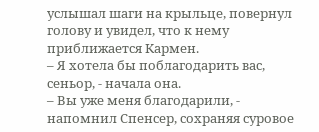услышал шаги на крыльце, повернул голову и увидел, что к нему приближается Кармен.
– Я хотела бы поблагодарить вас, сеньор, - начала она.
– Вы уже меня благодарили, - напомнил Спенсер, сохраняя суровое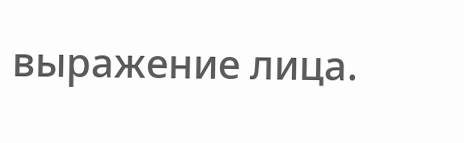выражение лица.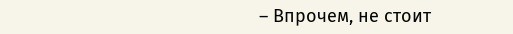– Впрочем, не стоит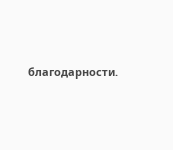благодарности.